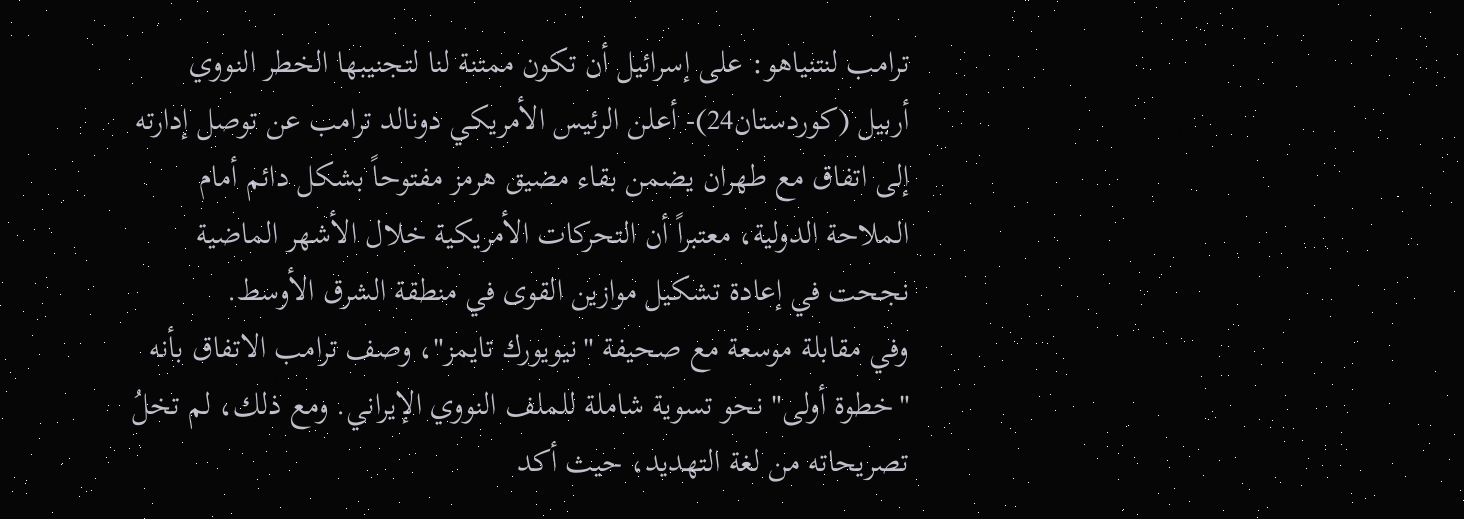ترامب لنتنياهو: على إسرائيل أن تكون ممتنة لنا لتجنيبها الخطر النووي
أربيل (كوردستان24)- أعلن الرئيس الأمريكي دونالد ترامب عن توصل إدارته إلى اتفاق مع طهران يضمن بقاء مضيق هرمز مفتوحاً بشكل دائم أمام الملاحة الدولية، معتبراً أن التحركات الأمريكية خلال الأشهر الماضية نجحت في إعادة تشكيل موازين القوى في منطقة الشرق الأوسط.
وفي مقابلة موسعة مع صحيفة "نيويورك تايمز"، وصف ترامب الاتفاق بأنه "خطوة أولى" نحو تسوية شاملة للملف النووي الإيراني. ومع ذلك، لم تخلُ تصريحاته من لغة التهديد، حيث أكد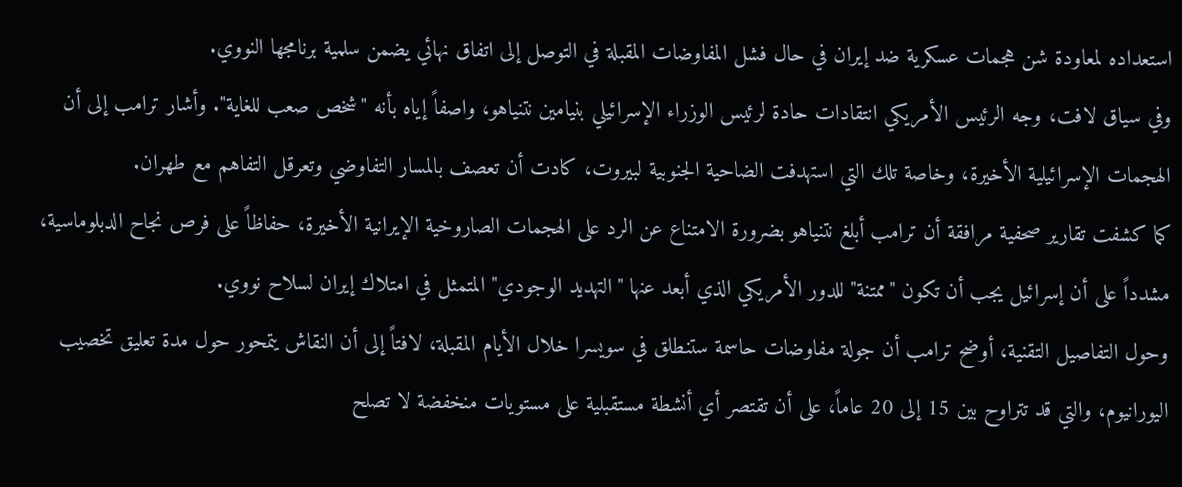استعداده لمعاودة شن هجمات عسكرية ضد إيران في حال فشل المفاوضات المقبلة في التوصل إلى اتفاق نهائي يضمن سلمية برنامجها النووي.
وفي سياق لافت، وجه الرئيس الأمريكي انتقادات حادة لرئيس الوزراء الإسرائيلي بنيامين نتنياهو، واصفاً إياه بأنه "شخص صعب للغاية". وأشار ترامب إلى أن الهجمات الإسرائيلية الأخيرة، وخاصة تلك التي استهدفت الضاحية الجنوبية لبيروت، كادت أن تعصف بالمسار التفاوضي وتعرقل التفاهم مع طهران.
كما كشفت تقارير صحفية مرافقة أن ترامب أبلغ نتنياهو بضرورة الامتناع عن الرد على الهجمات الصاروخية الإيرانية الأخيرة، حفاظاً على فرص نجاح الدبلوماسية، مشدداً على أن إسرائيل يجب أن تكون "ممتنة" للدور الأمريكي الذي أبعد عنها "التهديد الوجودي" المتمثل في امتلاك إيران لسلاح نووي.
وحول التفاصيل التقنية، أوضح ترامب أن جولة مفاوضات حاسمة ستنطلق في سويسرا خلال الأيام المقبلة، لافتاً إلى أن النقاش يتمحور حول مدة تعليق تخصيب اليورانيوم، والتي قد تتراوح بين 15 إلى 20 عاماً، على أن تقتصر أي أنشطة مستقبلية على مستويات منخفضة لا تصلح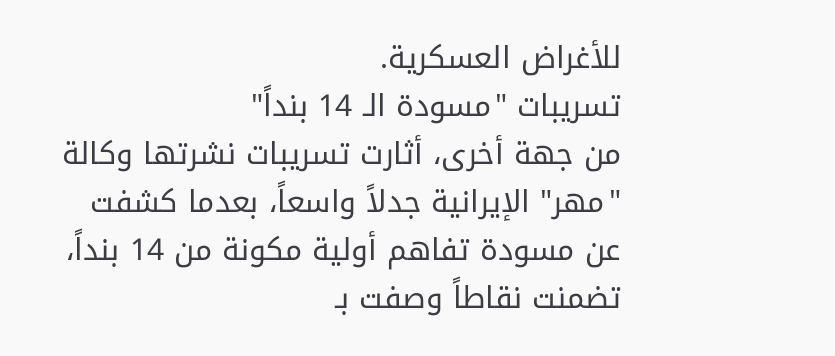للأغراض العسكرية.
تسريبات "مسودة الـ 14 بنداً"
من جهة أخرى، أثارت تسريبات نشرتها وكالة "مهر" الإيرانية جدلاً واسعاً، بعدما كشفت عن مسودة تفاهم أولية مكونة من 14 بنداً، تضمنت نقاطاً وصفت بـ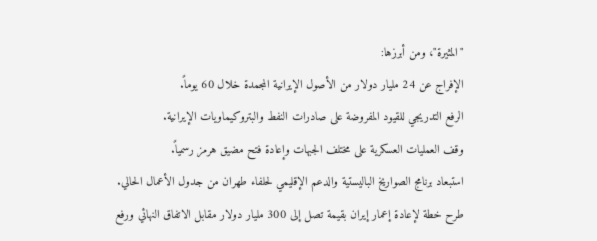"المثيرة"، ومن أبرزها:
الإفراج عن 24 مليار دولار من الأصول الإيرانية المجمدة خلال 60 يوماً.
الرفع التدريجي للقيود المفروضة على صادرات النفط والبتروكيماويات الإيرانية.
وقف العمليات العسكرية على مختلف الجبهات وإعادة فتح مضيق هرمز رسمياً.
استبعاد برنامج الصواريخ الباليستية والدعم الإقليمي لحلفاء طهران من جدول الأعمال الحالي.
طرح خطة لإعادة إعمار إيران بقيمة تصل إلى 300 مليار دولار مقابل الاتفاق النهائي ورفع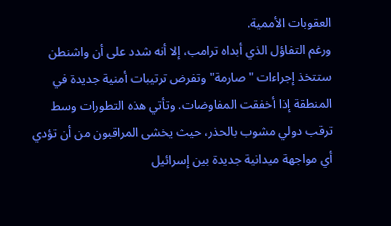العقوبات الأممية.
ورغم التفاؤل الذي أبداه ترامب، إلا أنه شدد على أن واشنطن ستتخذ إجراءات "صارمة" وتفرض ترتيبات أمنية جديدة في المنطقة إذا أخفقت المفاوضات. وتأتي هذه التطورات وسط ترقب دولي مشوب بالحذر، حيث يخشى المراقبون من أن تؤدي أي مواجهة ميدانية جديدة بين إسرائيل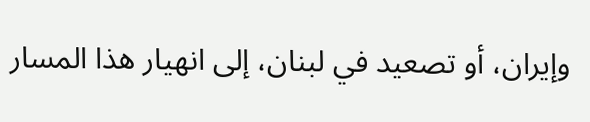وإيران، أو تصعيد في لبنان، إلى انهيار هذا المسار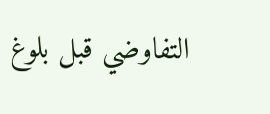التفاوضي قبل بلوغ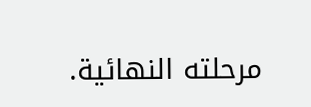مرحلته النهائية.